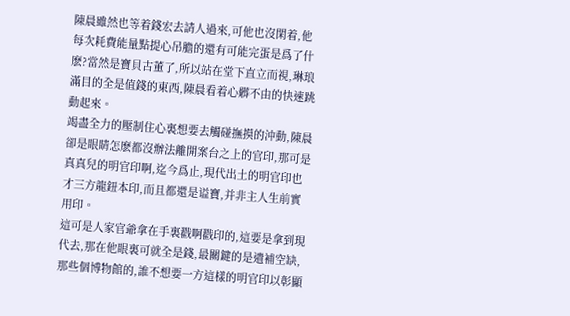陳晨雖然也等着錢宏去請人過來,可他也沒閑着,他每次耗費能量點提心吊膽的還有可能完蛋是爲了什麽?當然是寶貝古董了,所以站在堂下直立而視,琳琅滿目的全是值錢的東西,陳晨看着心髒不由的快速跳動起來。
竭盡全力的壓制住心裏想要去觸碰撫摸的沖動,陳晨卻是眼睛怎麽都沒辦法離開案台之上的官印,那可是真真兒的明官印啊,迄今爲止,現代出土的明官印也才三方龍鈕本印,而且都還是谥寶,并非主人生前實用印。
這可是人家官爺拿在手裏戳啊戳印的,這要是拿到現代去,那在他眼裏可就全是錢,最關鍵的是遺補空缺,那些個博物館的,誰不想要一方這樣的明官印以彰顯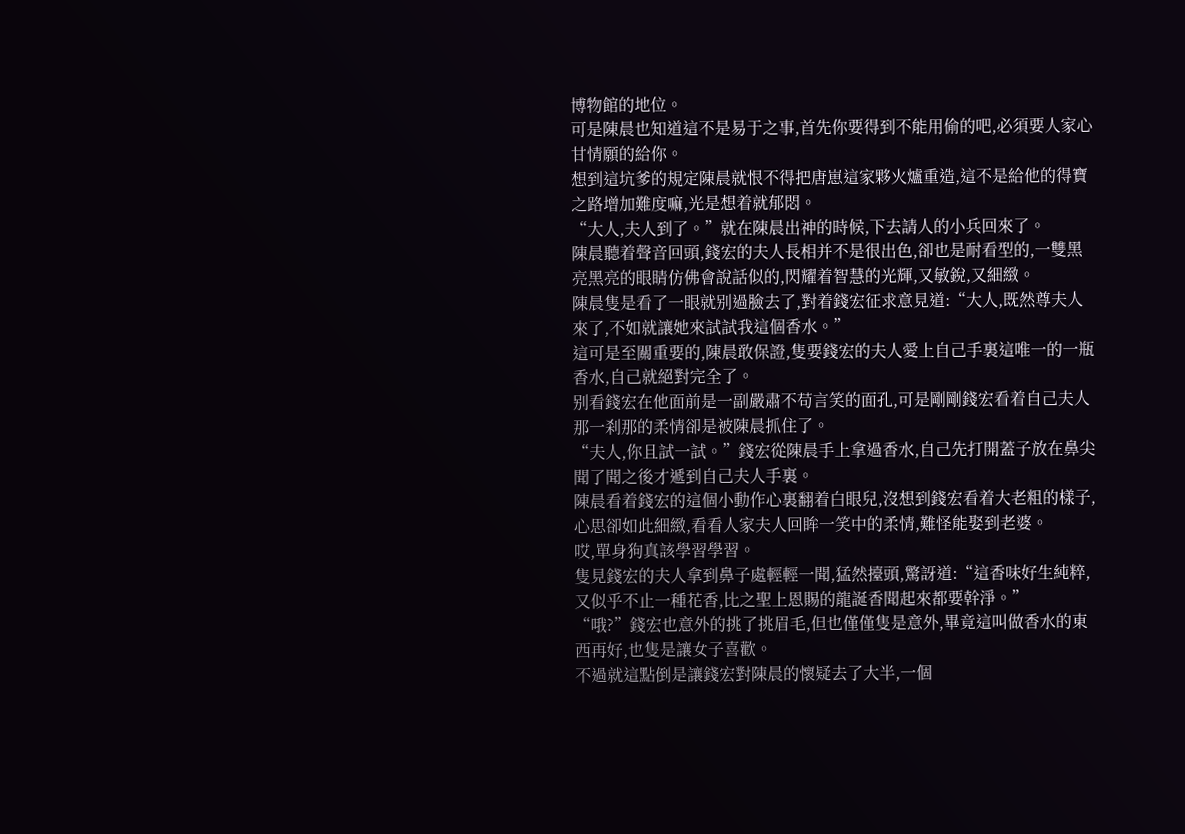博物館的地位。
可是陳晨也知道這不是易于之事,首先你要得到不能用偷的吧,必須要人家心甘情願的給你。
想到這坑爹的規定陳晨就恨不得把唐崽這家夥火爐重造,這不是給他的得寶之路增加難度嘛,光是想着就郁悶。
“大人,夫人到了。”就在陳晨出神的時候,下去請人的小兵回來了。
陳晨聽着聲音回頭,錢宏的夫人長相并不是很出色,卻也是耐看型的,一雙黑亮黑亮的眼睛仿佛會說話似的,閃耀着智慧的光輝,又敏銳,又細緻。
陳晨隻是看了一眼就别過臉去了,對着錢宏征求意見道:“大人,既然尊夫人來了,不如就讓她來試試我這個香水。”
這可是至關重要的,陳晨敢保證,隻要錢宏的夫人愛上自己手裏這唯一的一瓶香水,自己就絕對完全了。
别看錢宏在他面前是一副嚴肅不苟言笑的面孔,可是剛剛錢宏看着自己夫人那一刹那的柔情卻是被陳晨抓住了。
“夫人,你且試一試。”錢宏從陳晨手上拿過香水,自己先打開蓋子放在鼻尖聞了聞之後才遞到自己夫人手裏。
陳晨看着錢宏的這個小動作心裏翻着白眼兒,沒想到錢宏看着大老粗的樣子,心思卻如此細緻,看看人家夫人回眸一笑中的柔情,難怪能娶到老婆。
哎,單身狗真該學習學習。
隻見錢宏的夫人拿到鼻子處輕輕一聞,猛然擡頭,驚訝道:“這香味好生純粹,又似乎不止一種花香,比之聖上恩賜的龍誕香聞起來都要幹淨。”
“哦?”錢宏也意外的挑了挑眉毛,但也僅僅隻是意外,畢竟這叫做香水的東西再好,也隻是讓女子喜歡。
不過就這點倒是讓錢宏對陳晨的懷疑去了大半,一個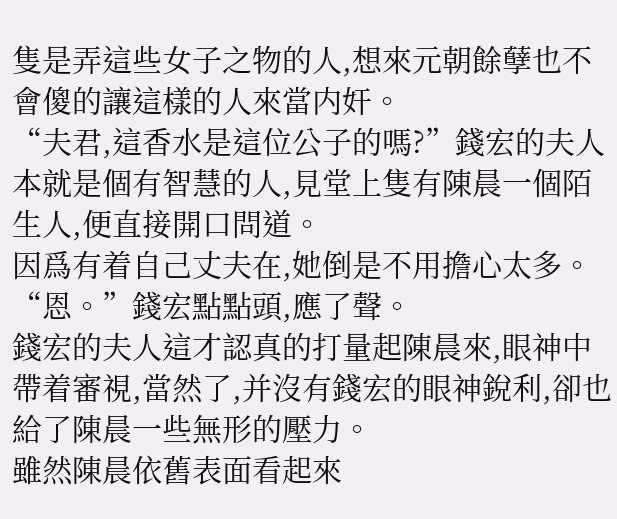隻是弄這些女子之物的人,想來元朝餘孽也不會傻的讓這樣的人來當内奸。
“夫君,這香水是這位公子的嗎?”錢宏的夫人本就是個有智慧的人,見堂上隻有陳晨一個陌生人,便直接開口問道。
因爲有着自己丈夫在,她倒是不用擔心太多。
“恩。”錢宏點點頭,應了聲。
錢宏的夫人這才認真的打量起陳晨來,眼神中帶着審視,當然了,并沒有錢宏的眼神銳利,卻也給了陳晨一些無形的壓力。
雖然陳晨依舊表面看起來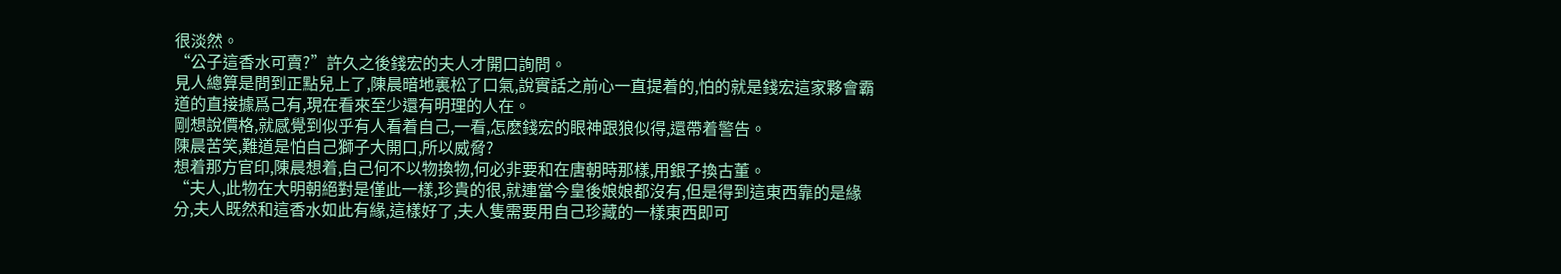很淡然。
“公子這香水可賣?”許久之後錢宏的夫人才開口詢問。
見人總算是問到正點兒上了,陳晨暗地裏松了口氣,說實話之前心一直提着的,怕的就是錢宏這家夥會霸道的直接據爲己有,現在看來至少還有明理的人在。
剛想說價格,就感覺到似乎有人看着自己,一看,怎麽錢宏的眼神跟狼似得,還帶着警告。
陳晨苦笑,難道是怕自己獅子大開口,所以威脅?
想着那方官印,陳晨想着,自己何不以物換物,何必非要和在唐朝時那樣,用銀子換古董。
“夫人,此物在大明朝絕對是僅此一樣,珍貴的很,就連當今皇後娘娘都沒有,但是得到這東西靠的是緣分,夫人既然和這香水如此有緣,這樣好了,夫人隻需要用自己珍藏的一樣東西即可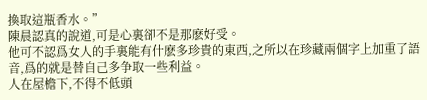換取這瓶香水。”
陳晨認真的說道,可是心裏卻不是那麽好受。
他可不認爲女人的手裏能有什麽多珍貴的東西,之所以在珍藏兩個字上加重了語音,爲的就是替自己多争取一些利益。
人在屋檐下,不得不低頭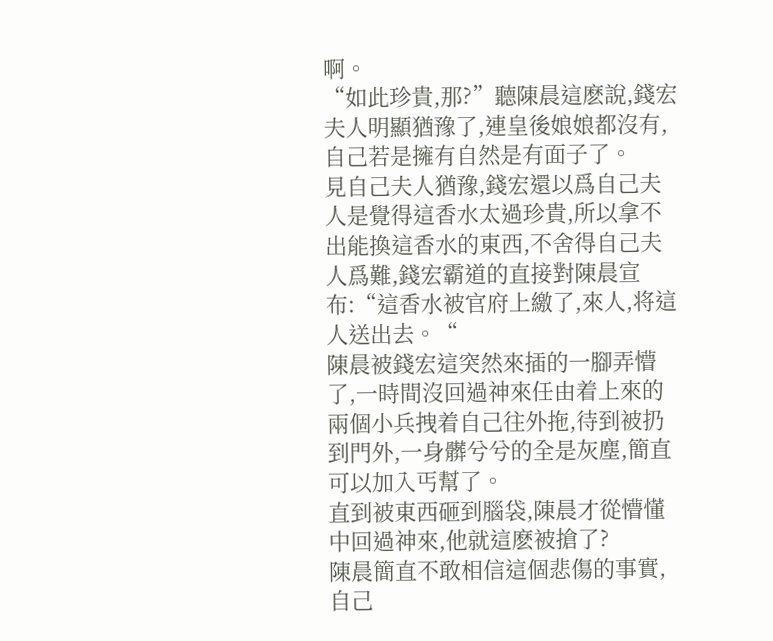啊。
“如此珍貴,那?”聽陳晨這麽說,錢宏夫人明顯猶豫了,連皇後娘娘都沒有,自己若是擁有自然是有面子了。
見自己夫人猶豫,錢宏還以爲自己夫人是覺得這香水太過珍貴,所以拿不出能換這香水的東西,不舍得自己夫人爲難,錢宏霸道的直接對陳晨宣布:“這香水被官府上繳了,來人,将這人送出去。“
陳晨被錢宏這突然來插的一腳弄懵了,一時間沒回過神來任由着上來的兩個小兵拽着自己往外拖,待到被扔到門外,一身髒兮兮的全是灰塵,簡直可以加入丐幫了。
直到被東西砸到腦袋,陳晨才從懵懂中回過神來,他就這麽被搶了?
陳晨簡直不敢相信這個悲傷的事實,自己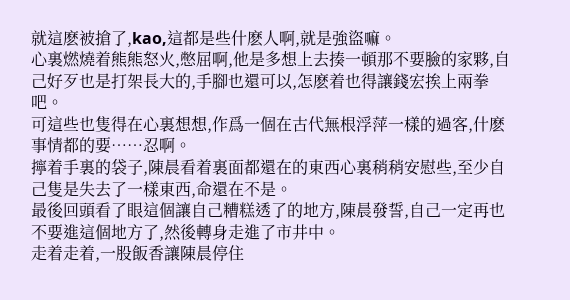就這麽被搶了,kao,這都是些什麽人啊,就是強盜嘛。
心裏燃燒着熊熊怒火,憋屈啊,他是多想上去揍一頓那不要臉的家夥,自己好歹也是打架長大的,手腳也還可以,怎麽着也得讓錢宏挨上兩拳吧。
可這些也隻得在心裏想想,作爲一個在古代無根浮萍一樣的過客,什麽事情都的要……忍啊。
擰着手裏的袋子,陳晨看着裏面都還在的東西心裏稍稍安慰些,至少自己隻是失去了一樣東西,命還在不是。
最後回頭看了眼這個讓自己糟糕透了的地方,陳晨發誓,自己一定再也不要進這個地方了,然後轉身走進了市井中。
走着走着,一股飯香讓陳晨停住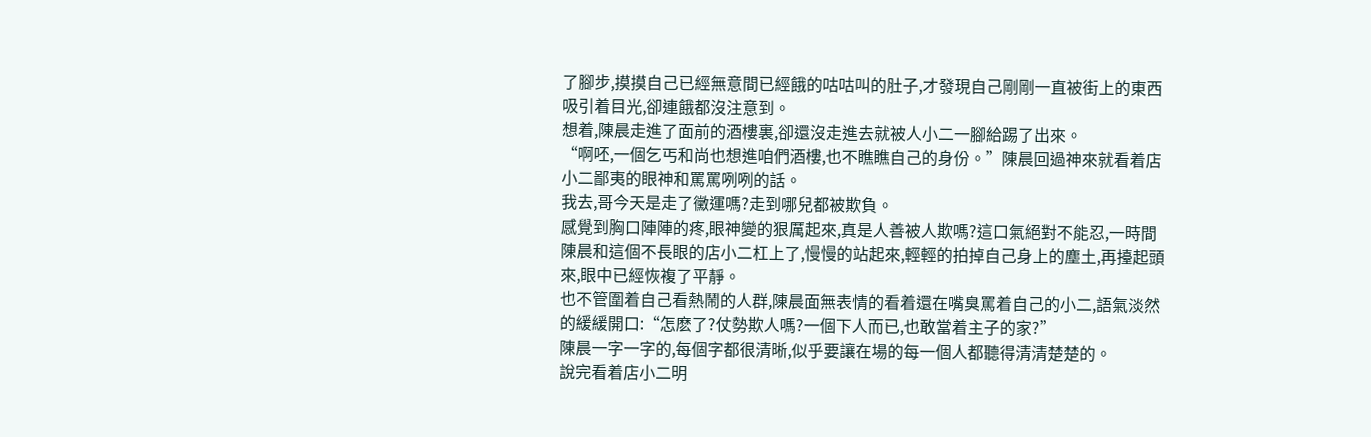了腳步,摸摸自己已經無意間已經餓的咕咕叫的肚子,才發現自己剛剛一直被街上的東西吸引着目光,卻連餓都沒注意到。
想着,陳晨走進了面前的酒樓裏,卻還沒走進去就被人小二一腳給踢了出來。
“啊呸,一個乞丐和尚也想進咱們酒樓,也不瞧瞧自己的身份。”陳晨回過神來就看着店小二鄙夷的眼神和罵罵咧咧的話。
我去,哥今天是走了黴運嗎?走到哪兒都被欺負。
感覺到胸口陣陣的疼,眼神變的狠厲起來,真是人善被人欺嗎?這口氣絕對不能忍,一時間陳晨和這個不長眼的店小二杠上了,慢慢的站起來,輕輕的拍掉自己身上的塵土,再擡起頭來,眼中已經恢複了平靜。
也不管圍着自己看熱鬧的人群,陳晨面無表情的看着還在嘴臭罵着自己的小二,語氣淡然的緩緩開口:“怎麽了?仗勢欺人嗎?一個下人而已,也敢當着主子的家?”
陳晨一字一字的,每個字都很清晰,似乎要讓在場的每一個人都聽得清清楚楚的。
說完看着店小二明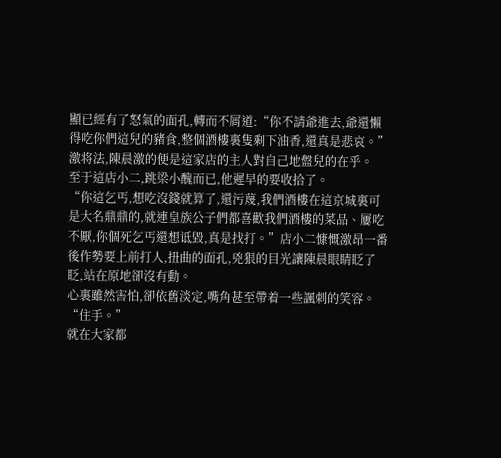顯已經有了怒氣的面孔,轉而不屑道:“你不請爺進去,爺還懶得吃你們這兒的豬食,整個酒樓裏隻剩下油香,還真是悲哀。”
激将法,陳晨激的便是這家店的主人對自己地盤兒的在乎。
至于這店小二,跳梁小醜而已,他遲早的要收拾了。
“你這乞丐,想吃沒錢就算了,還污蔑,我們酒樓在這京城裏可是大名鼎鼎的,就連皇族公子們都喜歡我們酒樓的菜品、屢吃不厭,你個死乞丐還想诋毀,真是找打。”店小二慷慨激昂一番後作勢要上前打人,扭曲的面孔,兇狠的目光讓陳晨眼睛眨了眨,站在原地卻沒有動。
心裏雖然害怕,卻依舊淡定,嘴角甚至帶着一些諷刺的笑容。
“住手。”
就在大家都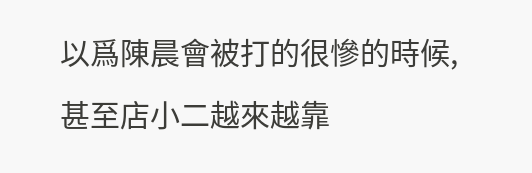以爲陳晨會被打的很慘的時候,甚至店小二越來越靠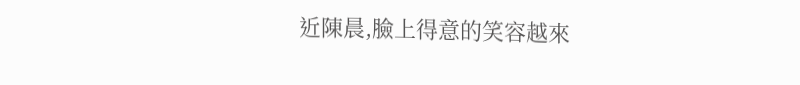近陳晨,臉上得意的笑容越來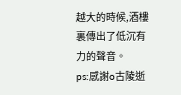越大的時候,酒樓裏傳出了低沉有力的聲音。
ps:感謝o古陵逝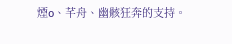煙o、芊舟、幽骸狂奔的支持。